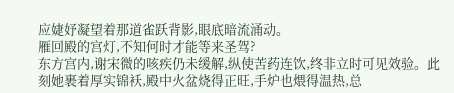应婕妤凝望着那道雀跃背影,眼底暗流涌动。
雁回殿的宫灯,不知何时才能等来圣驾?
东方宫内,谢宋微的咳疾仍未缓解,纵使苦药连饮,终非立时可见效验。此刻她裹着厚实锦袄,殿中火盆烧得正旺,手炉也煨得温热,总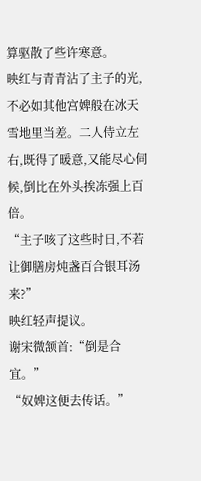算驱散了些许寒意。
映红与青青沾了主子的光,不必如其他宫婢般在冰天雪地里当差。二人侍立左右,既得了暖意,又能尽心伺候,倒比在外头挨冻强上百倍。
“主子咳了这些时日,不若让御膳房炖盏百合银耳汤来?”
映红轻声提议。
谢宋微颔首:“倒是合宜。”
“奴婢这便去传话。”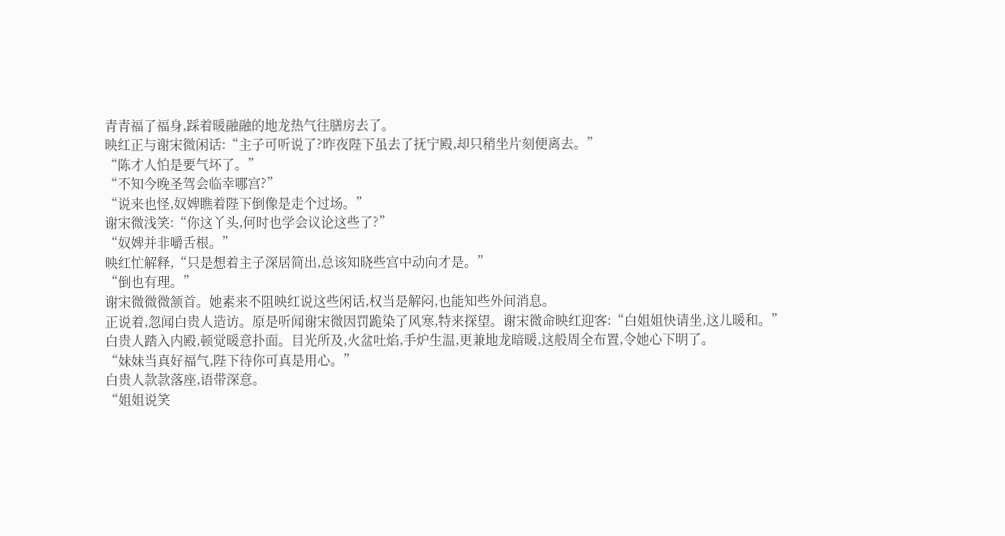青青福了福身,踩着暖融融的地龙热气往膳房去了。
映红正与谢宋微闲话:“主子可听说了?昨夜陛下虽去了抚宁殿,却只稍坐片刻便离去。”
“陈才人怕是要气坏了。”
“不知今晚圣驾会临幸哪宫?”
“说来也怪,奴婢瞧着陛下倒像是走个过场。”
谢宋微浅笑:“你这丫头,何时也学会议论这些了?”
“奴婢并非嚼舌根。”
映红忙解释,“只是想着主子深居简出,总该知晓些宫中动向才是。”
“倒也有理。”
谢宋微微微颔首。她素来不阻映红说这些闲话,权当是解闷,也能知些外间消息。
正说着,忽闻白贵人造访。原是听闻谢宋微因罚跪染了风寒,特来探望。谢宋微命映红迎客:“白姐姐快请坐,这儿暖和。”
白贵人踏入内殿,顿觉暖意扑面。目光所及,火盆吐焰,手炉生温,更兼地龙暗暖,这般周全布置,令她心下明了。
“妹妹当真好福气,陛下待你可真是用心。”
白贵人款款落座,语带深意。
“姐姐说笑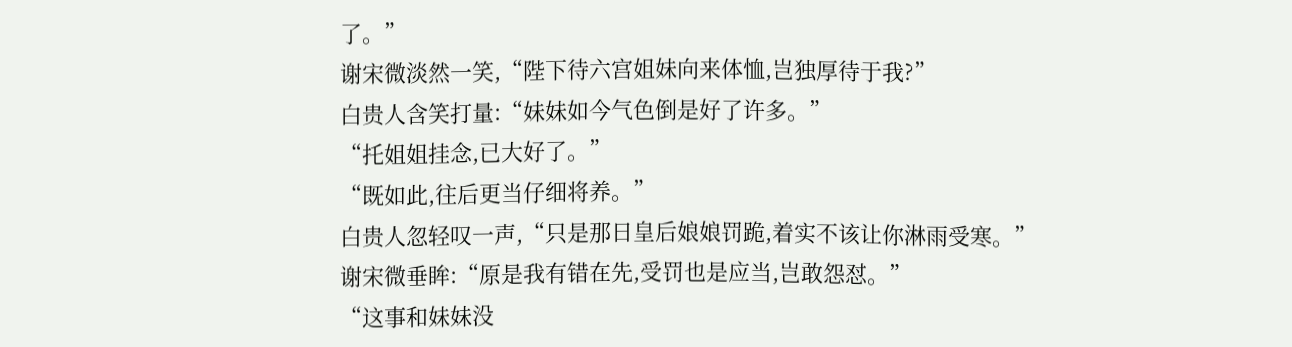了。”
谢宋微淡然一笑,“陛下待六宫姐妹向来体恤,岂独厚待于我?”
白贵人含笑打量:“妹妹如今气色倒是好了许多。”
“托姐姐挂念,已大好了。”
“既如此,往后更当仔细将养。”
白贵人忽轻叹一声,“只是那日皇后娘娘罚跪,着实不该让你淋雨受寒。”
谢宋微垂眸:“原是我有错在先,受罚也是应当,岂敢怨怼。”
“这事和妹妹没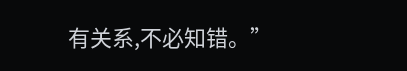有关系,不必知错。”